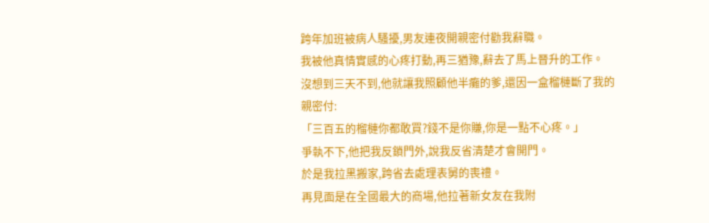跨年加班被病人騷擾,男友連夜開親密付勸我辭職。
我被他真情實感的心疼打動,再三猶豫,辭去了馬上晉升的工作。
沒想到三天不到,他就讓我照顧他半癱的爹,還因一盒榴槤斷了我的親密付:
「三百五的榴槤你都敢買?錢不是你賺,你是一點不心疼。」
爭執不下,他把我反鎖門外,說我反省清楚才會開門。
於是我拉黑搬家,跨省去處理表舅的喪禮。
再見面是在全國最大的商場,他拉著新女友在我附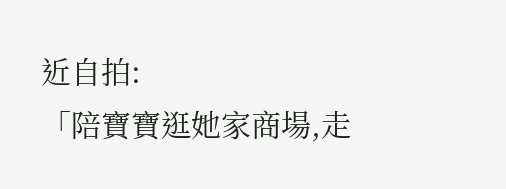近自拍:
「陪寶寶逛她家商場,走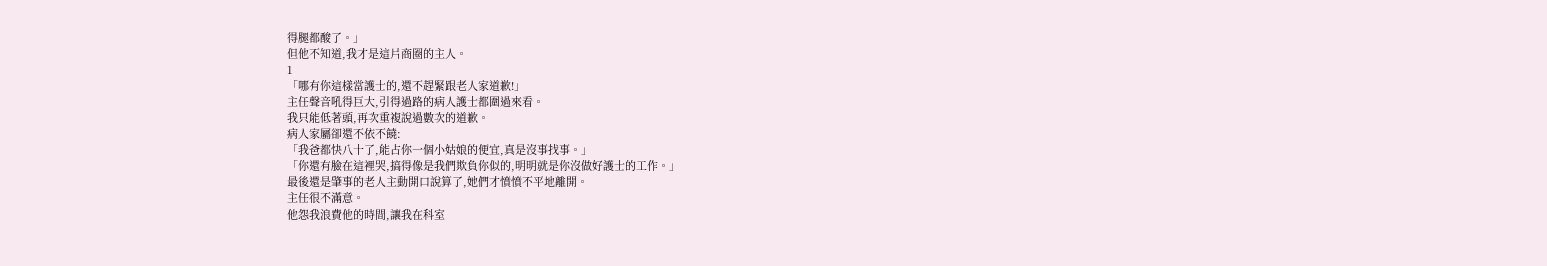得腿都酸了。」
但他不知道,我才是這片商圈的主人。
1
「哪有你這樣當護士的,還不趕緊跟老人家道歉!」
主任聲音吼得巨大,引得過路的病人護士都圍過來看。
我只能低著頭,再次重複說過數次的道歉。
病人家屬卻還不依不饒:
「我爸都快八十了,能占你一個小姑娘的便宜,真是沒事找事。」
「你還有臉在這裡哭,搞得像是我們欺負你似的,明明就是你沒做好護士的工作。」
最後還是肇事的老人主動開口說算了,她們才憤憤不平地離開。
主任很不滿意。
他怨我浪費他的時間,讓我在科室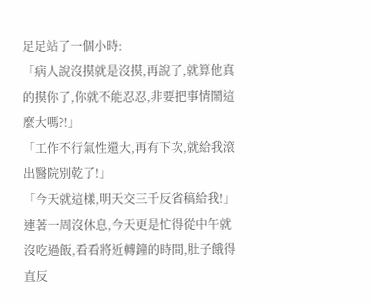足足站了一個小時:
「病人說沒摸就是沒摸,再說了,就算他真的摸你了,你就不能忍忍,非要把事情鬧這麼大嗎?!」
「工作不行氣性還大,再有下次,就給我滾出醫院別乾了!」
「今天就這樣,明天交三千反省稿給我!」
連著一周沒休息,今天更是忙得從中午就沒吃過飯,看看將近轉鐘的時間,肚子餓得直反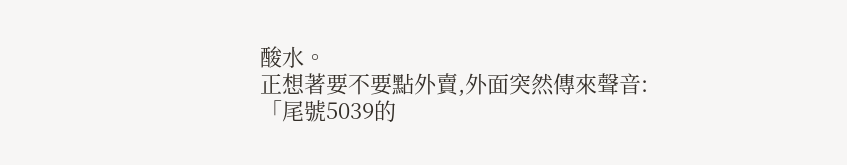酸水。
正想著要不要點外賣,外面突然傳來聲音:
「尾號5039的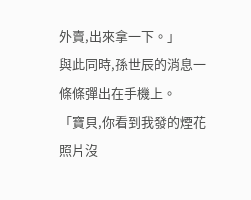外賣,出來拿一下。」
與此同時,孫世辰的消息一條條彈出在手機上。
「寶貝,你看到我發的煙花照片沒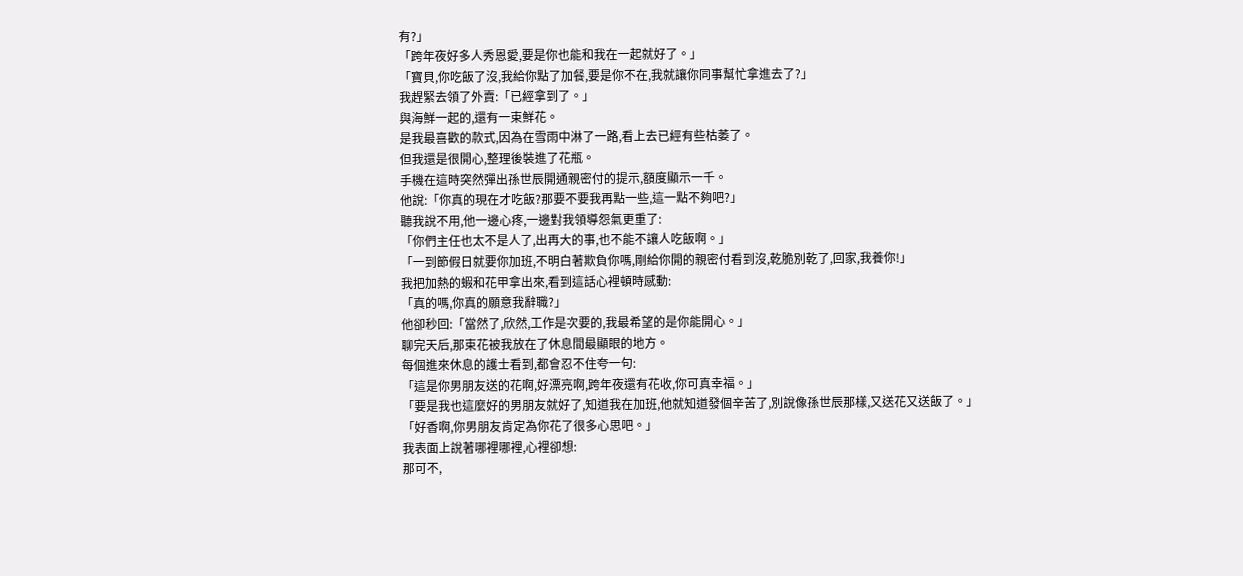有?」
「跨年夜好多人秀恩愛,要是你也能和我在一起就好了。」
「寶貝,你吃飯了沒,我給你點了加餐,要是你不在,我就讓你同事幫忙拿進去了?」
我趕緊去領了外賣:「已經拿到了。」
與海鮮一起的,還有一束鮮花。
是我最喜歡的款式,因為在雪雨中淋了一路,看上去已經有些枯萎了。
但我還是很開心,整理後裝進了花瓶。
手機在這時突然彈出孫世辰開通親密付的提示,額度顯示一千。
他說:「你真的現在才吃飯?那要不要我再點一些,這一點不夠吧?」
聽我說不用,他一邊心疼,一邊對我領導怨氣更重了:
「你們主任也太不是人了,出再大的事,也不能不讓人吃飯啊。」
「一到節假日就要你加班,不明白著欺負你嗎,剛給你開的親密付看到沒,乾脆別乾了,回家,我養你!」
我把加熱的蝦和花甲拿出來,看到這話心裡頓時感動:
「真的嗎,你真的願意我辭職?」
他卻秒回:「當然了,欣然,工作是次要的,我最希望的是你能開心。」
聊完天后,那束花被我放在了休息間最顯眼的地方。
每個進來休息的護士看到,都會忍不住夸一句:
「這是你男朋友送的花啊,好漂亮啊,跨年夜還有花收,你可真幸福。」
「要是我也這麼好的男朋友就好了,知道我在加班,他就知道發個辛苦了,別說像孫世辰那樣,又送花又送飯了。」
「好香啊,你男朋友肯定為你花了很多心思吧。」
我表面上說著哪裡哪裡,心裡卻想:
那可不,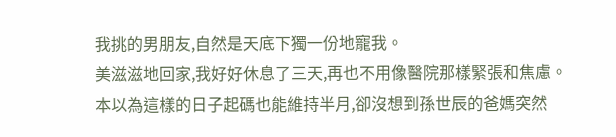我挑的男朋友,自然是天底下獨一份地寵我。
美滋滋地回家,我好好休息了三天,再也不用像醫院那樣緊張和焦慮。
本以為這樣的日子起碼也能維持半月,卻沒想到孫世辰的爸媽突然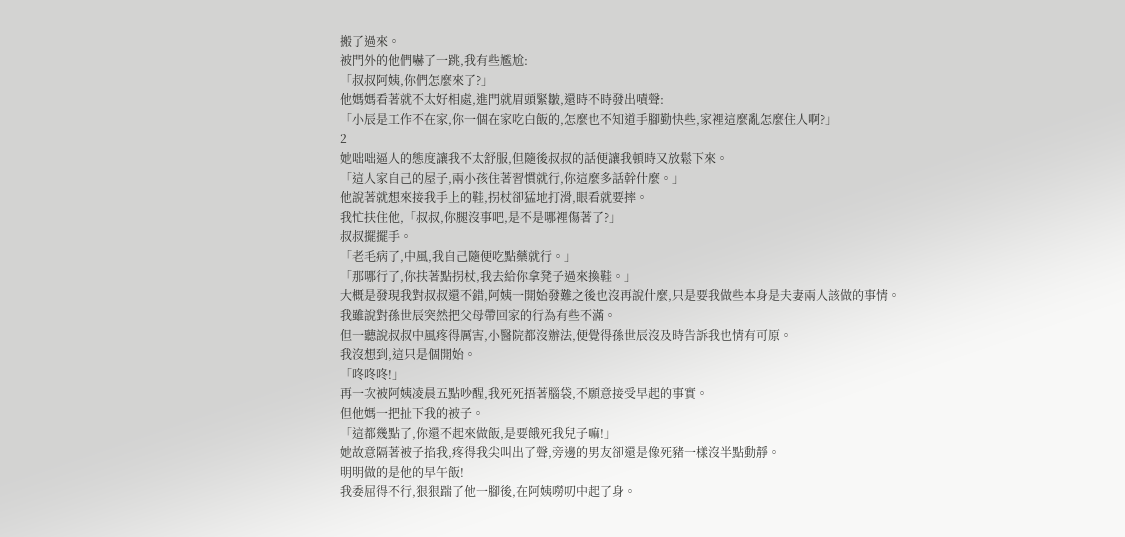搬了過來。
被門外的他們嚇了一跳,我有些尷尬:
「叔叔阿姨,你們怎麼來了?」
他媽媽看著就不太好相處,進門就眉頭緊皺,還時不時發出嘖聲:
「小辰是工作不在家,你一個在家吃白飯的,怎麼也不知道手腳勤快些,家裡這麼亂怎麼住人啊?」
2
她咄咄逼人的態度讓我不太舒服,但隨後叔叔的話便讓我頓時又放鬆下來。
「這人家自己的屋子,兩小孩住著習慣就行,你這麼多話幹什麼。」
他說著就想來接我手上的鞋,拐杖卻猛地打滑,眼看就要摔。
我忙扶住他,「叔叔,你腿沒事吧,是不是哪裡傷著了?」
叔叔擺擺手。
「老毛病了,中風,我自己隨便吃點藥就行。」
「那哪行了,你扶著點拐杖,我去給你拿凳子過來換鞋。」
大概是發現我對叔叔還不錯,阿姨一開始發難之後也沒再說什麼,只是要我做些本身是夫妻兩人該做的事情。
我雖說對孫世辰突然把父母帶回家的行為有些不滿。
但一聽說叔叔中風疼得厲害,小醫院都沒辦法,便覺得孫世辰沒及時告訴我也情有可原。
我沒想到,這只是個開始。
「咚咚咚!」
再一次被阿姨凌晨五點吵醒,我死死捂著腦袋,不願意接受早起的事實。
但他媽一把扯下我的被子。
「這都幾點了,你還不起來做飯,是要餓死我兒子嘛!」
她故意隔著被子掐我,疼得我尖叫出了聲,旁邊的男友卻還是像死豬一樣沒半點動靜。
明明做的是他的早午飯!
我委屈得不行,狠狠踹了他一腳後,在阿姨嘮叨中起了身。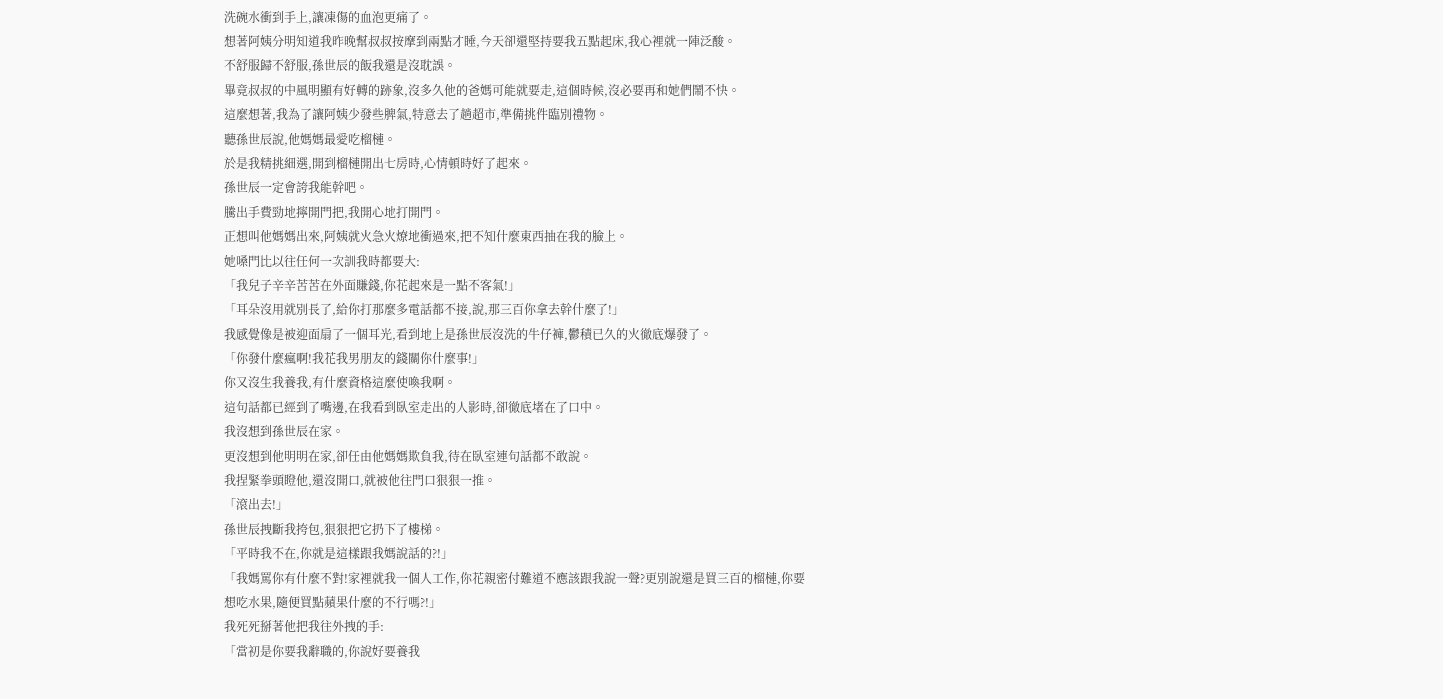洗碗水衝到手上,讓凍傷的血泡更痛了。
想著阿姨分明知道我昨晚幫叔叔按摩到兩點才睡,今天卻還堅持要我五點起床,我心裡就一陣泛酸。
不舒服歸不舒服,孫世辰的飯我還是沒耽誤。
畢竟叔叔的中風明顯有好轉的跡象,沒多久他的爸媽可能就要走,這個時候,沒必要再和她們鬧不快。
這麼想著,我為了讓阿姨少發些脾氣,特意去了趟超市,準備挑件臨別禮物。
聽孫世辰說,他媽媽最愛吃榴槤。
於是我精挑細選,開到榴槤開出七房時,心情頓時好了起來。
孫世辰一定會誇我能幹吧。
騰出手費勁地擰開門把,我開心地打開門。
正想叫他媽媽出來,阿姨就火急火燎地衝過來,把不知什麼東西抽在我的臉上。
她嗓門比以往任何一次訓我時都要大:
「我兒子辛辛苦苦在外面賺錢,你花起來是一點不客氣!」
「耳朵沒用就別長了,給你打那麼多電話都不接,說,那三百你拿去幹什麼了!」
我感覺像是被迎面扇了一個耳光,看到地上是孫世辰沒洗的牛仔褲,鬱積已久的火徹底爆發了。
「你發什麼瘋啊!我花我男朋友的錢關你什麼事!」
你又沒生我養我,有什麼資格這麼使喚我啊。
這句話都已經到了嘴邊,在我看到臥室走出的人影時,卻徹底堵在了口中。
我沒想到孫世辰在家。
更沒想到他明明在家,卻任由他媽媽欺負我,待在臥室連句話都不敢說。
我捏緊拳頭瞪他,還沒開口,就被他往門口狠狠一推。
「滾出去!」
孫世辰拽斷我挎包,狠狠把它扔下了樓梯。
「平時我不在,你就是這樣跟我媽說話的?!」
「我媽罵你有什麼不對!家裡就我一個人工作,你花親密付難道不應該跟我說一聲?更別說還是買三百的榴槤,你要想吃水果,隨便買點蘋果什麼的不行嗎?!」
我死死掰著他把我往外拽的手:
「當初是你要我辭職的,你說好要養我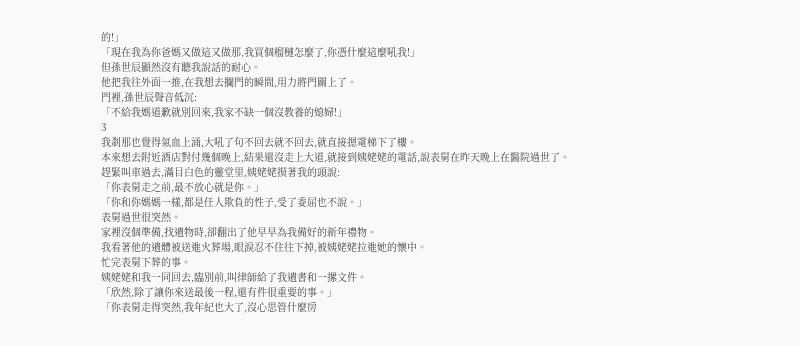的!」
「現在我為你爸媽又做這又做那,我買個榴槤怎麼了,你憑什麼這麼吼我!」
但孫世辰顯然沒有聽我說話的耐心。
他把我往外面一推,在我想去攔門的瞬間,用力將門關上了。
門裡,孫世辰聲音低沉:
「不給我媽道歉就別回來,我家不缺一個沒教養的媳婦!」
3
我剎那也覺得氣血上涌,大吼了句不回去就不回去,就直接摁電梯下了樓。
本來想去附近酒店對付幾個晚上,結果還沒走上大道,就接到姨姥姥的電話,說表舅在昨天晚上在醫院過世了。
趕緊叫車過去,滿目白色的靈堂里,姨姥姥摸著我的頭說:
「你表舅走之前,最不放心就是你。」
「你和你媽媽一樣,都是任人欺負的性子,受了委屈也不說。」
表舅過世很突然。
家裡沒個準備,找遺物時,卻翻出了他早早為我備好的新年禮物。
我看著他的遺體被送進火葬場,眼淚忍不住往下掉,被姨姥姥拉進她的懷中。
忙完表舅下葬的事。
姨姥姥和我一同回去,臨別前,叫律師給了我遺書和一摞文件。
「欣然,除了讓你來送最後一程,還有件很重要的事。」
「你表舅走得突然,我年紀也大了,沒心思管什麼房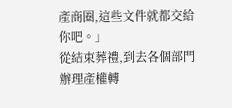產商圈,這些文件就都交給你吧。」
從結束葬禮,到去各個部門辦理產權轉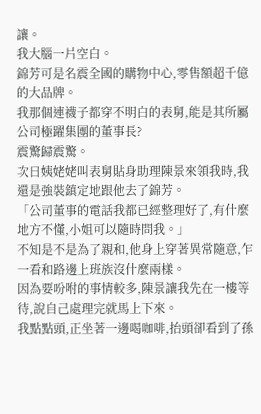讓。
我大腦一片空白。
錦芳可是名震全國的購物中心,零售額超千億的大品牌。
我那個連襪子都穿不明白的表舅,能是其所屬公司極躍集團的董事長?
震驚歸震驚。
次日姨姥姥叫表舅貼身助理陳景來領我時,我還是強裝鎮定地跟他去了錦芳。
「公司董事的電話我都已經整理好了,有什麼地方不懂,小姐可以隨時問我。」
不知是不是為了親和,他身上穿著異常隨意,乍一看和路邊上班族沒什麼兩樣。
因為要吩咐的事情較多,陳景讓我先在一樓等待,說自己處理完就馬上下來。
我點點頭,正坐著一邊喝咖啡,抬頭卻看到了孫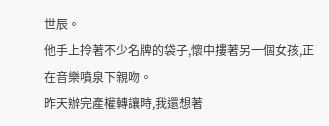世辰。
他手上拎著不少名牌的袋子,懷中摟著另一個女孩,正在音樂噴泉下親吻。
昨天辦完產權轉讓時,我還想著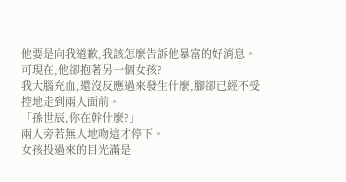他要是向我道歉,我該怎麼告訴他暴富的好消息。
可現在,他卻抱著另一個女孩?
我大腦充血,還沒反應過來發生什麼,腳卻已經不受控地走到兩人面前。
「孫世辰,你在幹什麼?」
兩人旁若無人地吻這才停下。
女孩投過來的目光滿是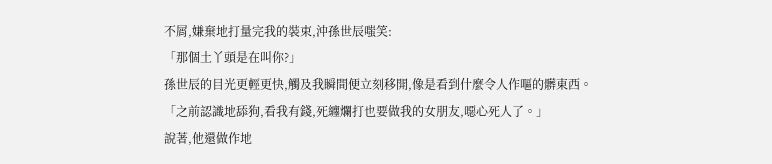不屑,嫌棄地打量完我的裝束,沖孫世辰嗤笑:
「那個土丫頭是在叫你?」
孫世辰的目光更輕更快,觸及我瞬間便立刻移開,像是看到什麼令人作嘔的髒東西。
「之前認識地舔狗,看我有錢,死纏爛打也要做我的女朋友,噁心死人了。」
說著,他還做作地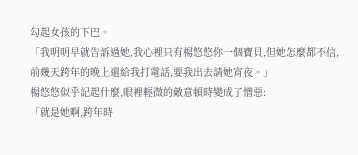勾起女孩的下巴。
「我明明早就告訴過她,我心裡只有楊悠悠你一個寶貝,但她怎麼都不信,前幾天跨年的晚上還給我打電話,要我出去請她宵夜。」
楊悠悠似乎記起什麼,眼裡輕微的敵意頓時變成了憎惡:
「就是她啊,跨年時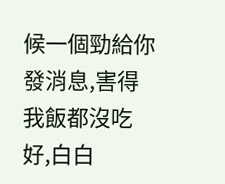候一個勁給你發消息,害得我飯都沒吃好,白白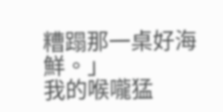糟蹋那一桌好海鮮。」
我的喉嚨猛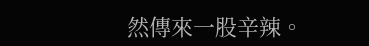然傳來一股辛辣。